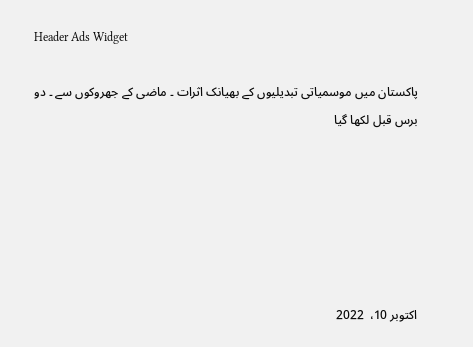Header Ads Widget

پاکستان میں موسمیاتی تبدیلیوں کے بھیانک اثرات ۔ ماضی کے جھروکوں سے ۔ دو برس قبل لکھا گیا






اکتوبر 10،  2022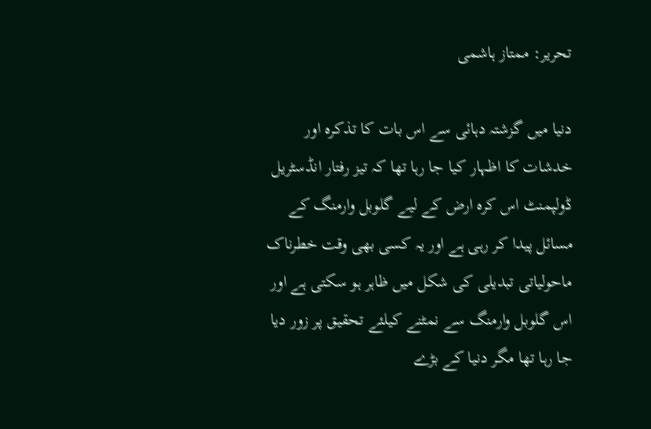تحریر: ممتاز ہاشمی

دنیا میں گزشتہ دہائی سے اس بات کا تذکرہ اور خدشات کا اظہار کیا جا رہا تھا کہ تیز رفتار انڈسٹریل ڈولپمنٹ اس کرہ ارض کے لیے گلوبل وارمنگ کے مسائل پیدا کر رہی ہے اور یہ کسی بھی وقت خطرناک ماحولیاتی تبدیلی کی شکل میں ظاہر ہو سکتی ہے اور اس گلوبل وارمنگ سے نمٹنے کیلئے تحقیق پر زور دیا جا رہا تھا مگر دنیا کے بڑے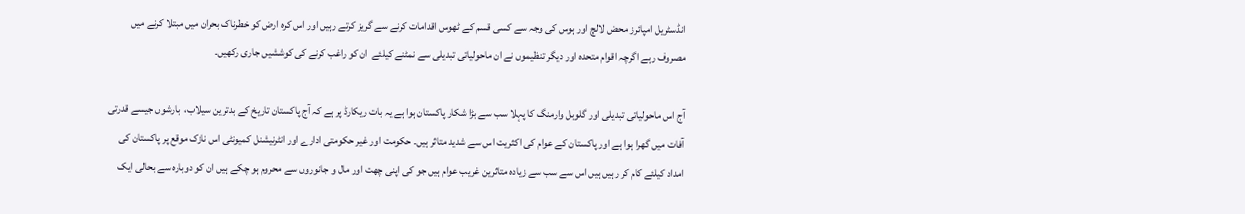انڈسٹریل امپائرز محض لالچ اور ہوس کی وجہ سے کسی قسم کے ٹھوس اقدامات کرنے سے گریز کرتے رہیں اور اس کرہ ارض کو خطرناک بحران میں مبتلا کرنے میں مصروف رہے اگرچہ اقوام متحدہ اور دیگر تنظیموں نے ان ماحولیاتی تبدیلی سے نمٹنے کیلئے  ان کو راغب کرنے کی کوششیں جاری رکھیں۔

آج اس ماحولیاتی تبدیلی اور گلوبل وارمنگ کا پہلا سب سے بڑا شکار پاکستان ہوا ہے یہ بات ریکارڈ پر ہے کہ آج پاکستان تاریخ کے بدترین سیلاب،  بارشوں جیسے قدرتی آفات میں گھرا ہوا ہے اور پاکستان کے عوام کی اکثریت اس سے شدید متاثر ہیں۔ حکومت اور غیر حکومتی ادارے اور انٹرنیشنل کمیونٹی اس نازک موقع پر پاکستان کی امداد کیلئے کام کر رہیں ہیں اس سے سب سے زیادہ متاثرین غریب عوام ہیں جو کی اپنی چھت اور مال و جانوروں سے محروم ہو چکے ہیں ان کو دوبارہ سے بحالی ایک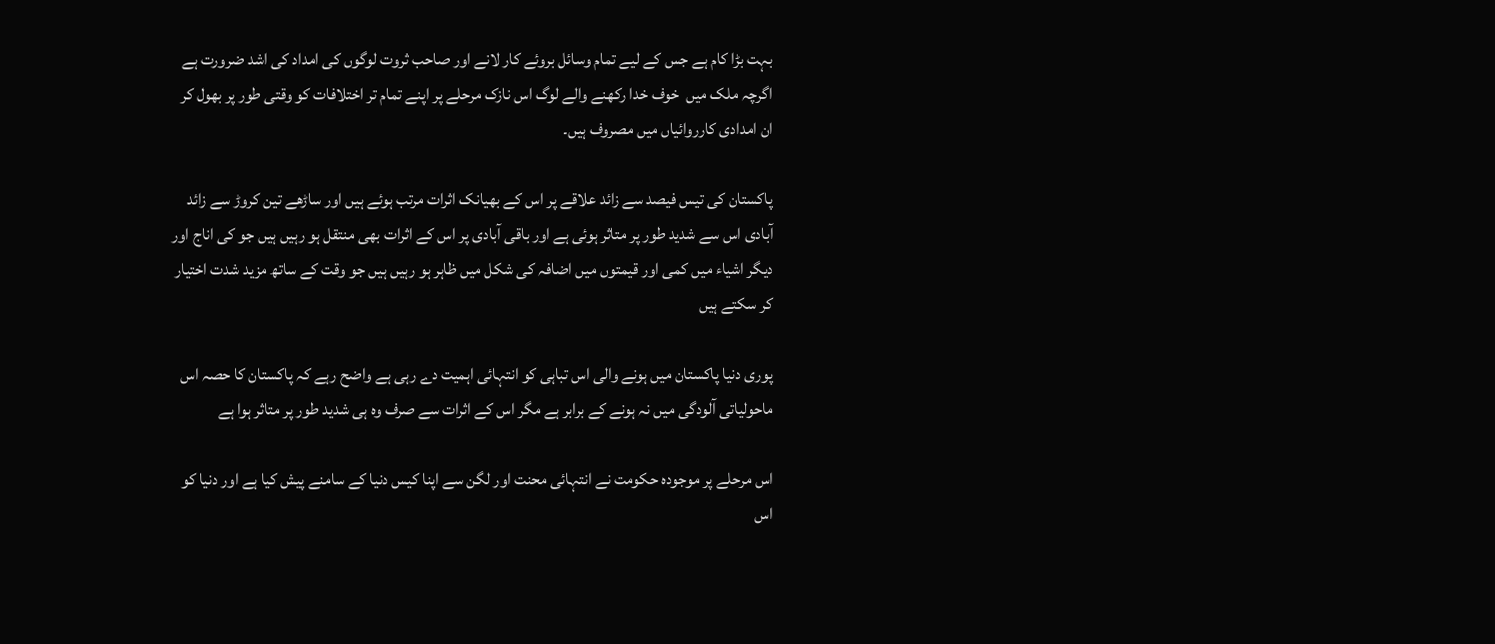بہت بڑا کام ہے جس کے لیے تمام وسائل بروئے کار لانے اور صاحب ثروت لوگوں کی امداد کی اشد ضرورت ہے اگرچہ ملک میں  خوف خدا رکھنے والے لوگ اس نازک مرحلے پر اپنے تمام تر اختلافات کو وقتی طور پر بھول کر ان امدادی کارروائیاں میں مصروف ہیں۔

پاکستان کی تیس فیصد سے زائد علاقے پر اس کے بھیانک اثرات مرتب ہوئے ہیں اور ساڑھے تین کروڑ سے زائد آبادی اس سے شدید طور پر متاثر ہوئی ہے اور باقی آبادی پر اس کے اثرات بھی منتقل ہو رہیں ہیں جو کی اناج اور دیگر اشیاء میں کمی اور قیمتوں میں اضافہ کی شکل میں ظاہر ہو رہیں ہیں جو وقت کے ساتھ مزید شدت اختیار کر سکتے ہیں

پوری دنیا پاکستان میں ہونے والی اس تباہی کو انتہائی اہمیت دے رہی ہے واضح رہے کہ پاکستان کا حصہ اس ماحولیاتی آلودگی میں نہ ہونے کے برابر ہے مگر اس کے اثرات سے صرف وہ ہی شدید طور پر متاثر ہوا ہے

اس مرحلے پر موجودہ حکومت نے انتہائی محنت اور لگن سے اپنا کیس دنیا کے سامنے پیش کیا ہے اور دنیا کو اس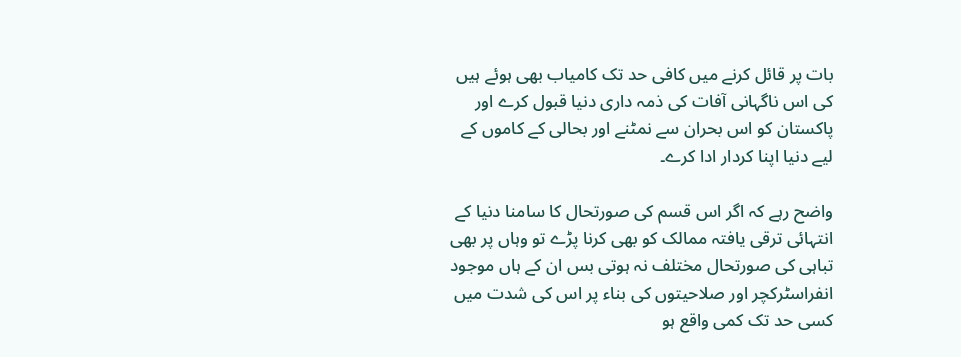بات پر قائل کرنے میں کافی حد تک کامیاب بھی ہوئے ہیں کی اس ناگہانی آفات کی ذمہ داری دنیا قبول کرے اور پاکستان کو اس بحران سے نمٹنے اور بحالی کے کاموں کے لیے دنیا اپنا کردار ادا کرے۔

واضح رہے کہ اگر اس قسم کی صورتحال کا سامنا دنیا کے انتہائی ترقی یافتہ ممالک کو بھی کرنا پڑے تو وہاں پر بھی تباہی کی صورتحال مختلف نہ ہوتی بس ان کے ہاں موجود انفراسٹرکچر اور صلاحیتوں کی بناء پر اس کی شدت میں کسی حد تک کمی واقع ہو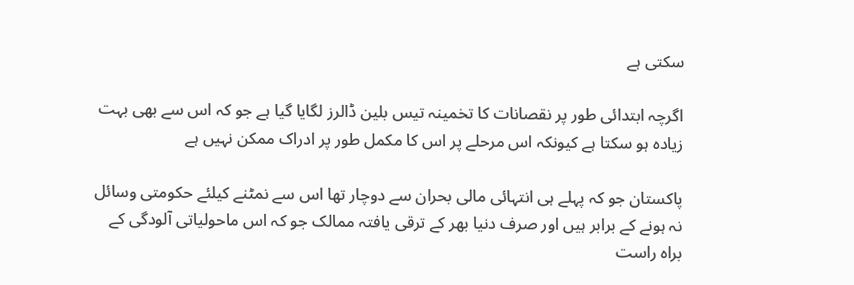سکتی ہے

اگرچہ ابتدائی طور پر نقصانات کا تخمینہ تیس بلین ڈالرز لگایا گیا ہے جو کہ اس سے بھی بہت زیادہ ہو سکتا ہے کیونکہ اس مرحلے پر اس کا مکمل طور پر ادراک ممکن نہیں ہے

پاکستان جو کہ پہلے ہی انتہائی مالی بحران سے دوچار تھا اس سے نمٹنے کیلئے حکومتی وسائل نہ ہونے کے برابر ہیں اور صرف دنیا بھر کے ترقی یافتہ ممالک جو کہ اس ماحولیاتی آلودگی کے براہ راست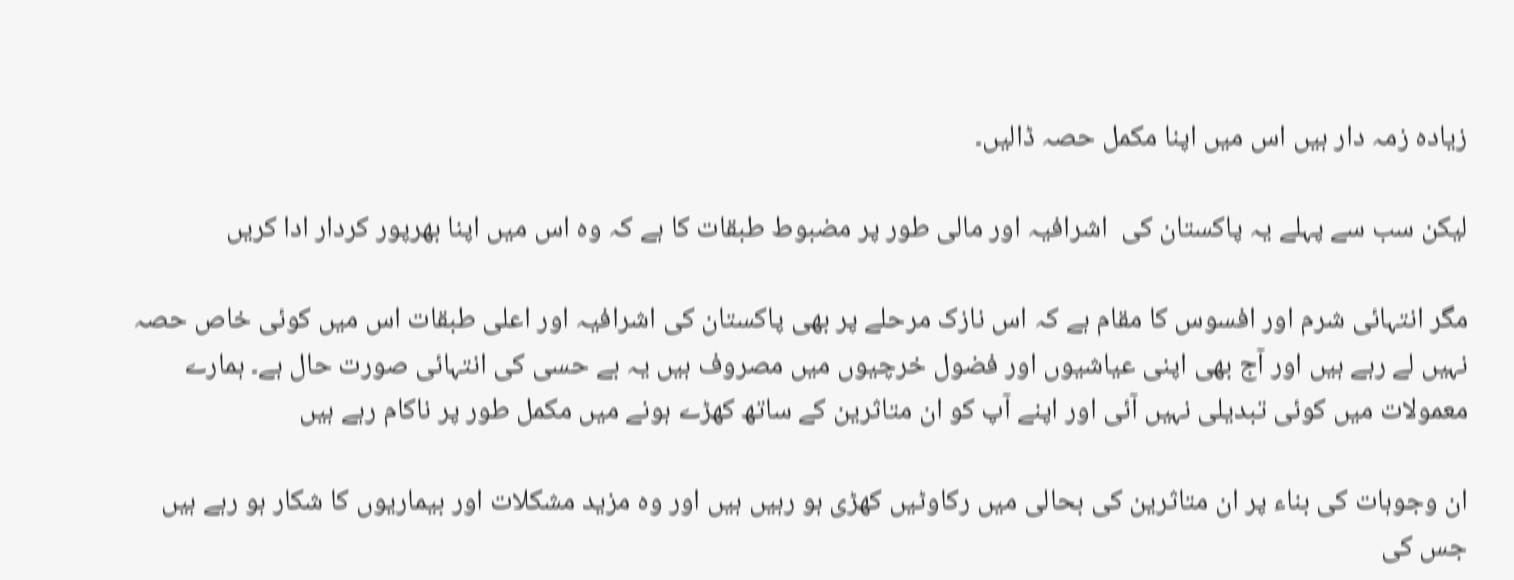زیادہ زمہ دار ہیں اس میں اپنا مکمل حصہ ڈالیں۔

لیکن سب سے پہلے یہ پاکستان کی  اشرافیہ اور مالی طور پر مضبوط طبقات کا ہے کہ وہ اس میں اپنا بھرپور کردار ادا کریں

مگر انتہائی شرم اور افسوس کا مقام ہے کہ اس نازک مرحلے پر بھی پاکستان کی اشرافیہ اور اعلی طبقات اس میں کوئی خاص حصہ نہیں لے رہے ہیں اور آج بھی اپنی عیاشیوں اور فضول خرچیوں میں مصروف ہیں یہ بے حسی کی انتہائی صورت حال ہے۔ ہمارے معمولات میں کوئی تبدیلی نہیں آئی اور اپنے آپ کو ان متاثرین کے ساتھ کھڑے ہونے میں مکمل طور پر ناکام رہے ہیں

ان وجوہات کی بناء پر ان متاثرین کی بحالی میں رکاوٹیں کھڑی ہو رہیں ہیں اور وہ مزید مشکلات اور بیماریوں کا شکار ہو رہے ہیں  جس کی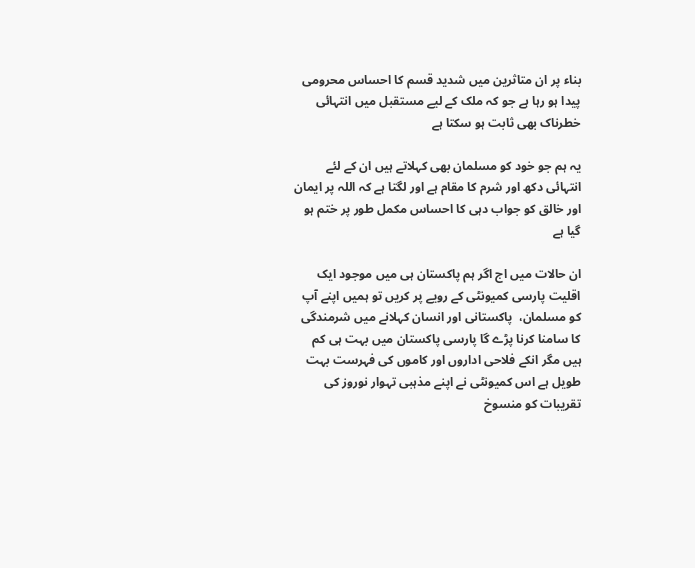بناء پر ان متاثرین میں شدید قسم کا احساس محرومی پیدا ہو رہا ہے جو کہ ملک کے لیے مستقبل میں انتہائی  خطرناک بھی ثابت ہو سکتا ہے

یہ ہم جو خود کو مسلمان بھی کہلاتے ہیں ان کے لئے انتہائی دکھ اور شرم کا مقام ہے اور لگتا ہے کہ اللہ پر ایمان اور خالق کو جواب دہی کا احساس مکمل طور پر ختم ہو گیا ہے

ان حالات میں اج اگر ہم پاکستان ہی میں موجود ایک اقلیت پارسی کمیونٹی کے رویے پر کریں تو ہمیں اپنے آپ کو مسلمان،  پاکستانی اور انسان کہلانے میں شرمندگی کا سامنا کرنا پڑے گا پارسی پاکستان میں بہت ہی کم ہیں مگر انکے فلاحی اداروں اور کاموں کی فہرست بہت طویل ہے اس کمیونٹی نے اپنے مذہبی تہوار نوروز کی تقریبات کو منسوخ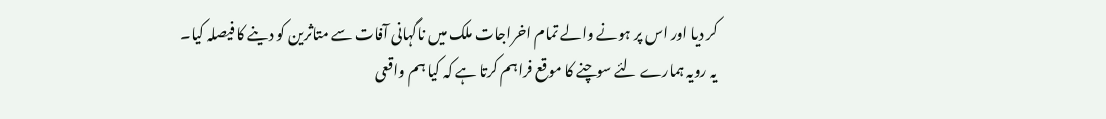کر دیا اور اس پر ہونے والے تمام اخراجات ملک میں ناگہانی آفات سے متاثرین کو دینے کا فیصلہ کیا۔ یہ رویہ ہمارے لئے سوچنے کا موقع فراہم کرتا ہے کہ کیا ہم واقعی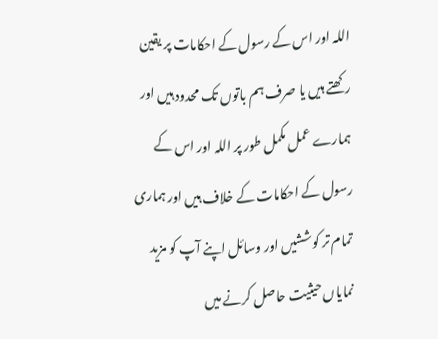اللہ اور اس کے رسول کے احکامات پر یقین رکھتے ہیں یا صرف ہم باتوں تک محدود ہیں اور ہمارے عمل مکمل طور پر اللہ اور اس کے رسول کے احکامات کے خلاف ہیں اور ہماری تمام تر کوششیں اور وسائل اپنے آپ کو مزید نمایاں حیثیت حاصل کرنے میں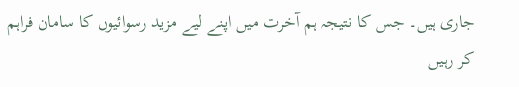جاری ہیں۔ جس کا نتیجہ ہم آخرت میں اپنے لیے مزید رسوائیوں کا سامان فراہم کر رہیں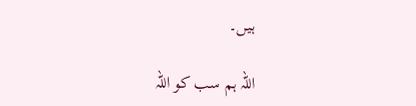ہیں۔

اللہ ہم سب کو اللہ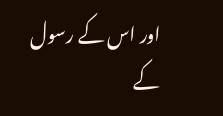اور اس کے رسول کے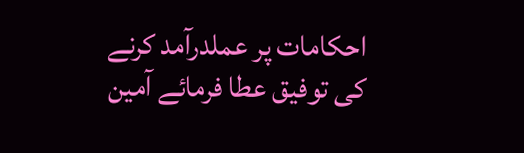احکامات پر عملدرآمد کرنے کی توفیق عطا فرمائے آمین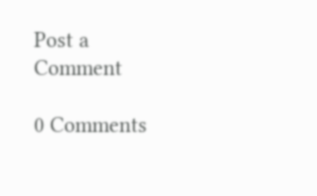Post a Comment

0 Comments